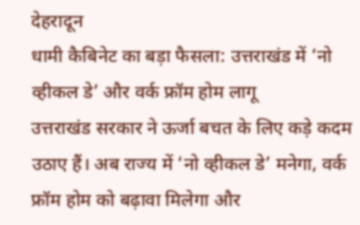देहरादून
धामी कैबिनेट का बड़ा फैसला: उत्तराखंड में ‘नो व्हीकल डे’ और वर्क फ्रॉम होम लागू
उत्तराखंड सरकार ने ऊर्जा बचत के लिए कड़े कदम उठाए हैं। अब राज्य में ‘नो व्हीकल डे’ मनेगा, वर्क फ्रॉम होम को बढ़ावा मिलेगा और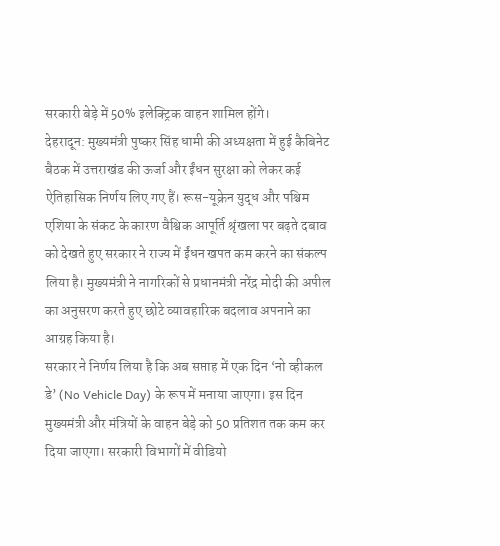सरकारी बेड़े में 50% इलेक्ट्रिक वाहन शामिल होंगे।
देहरादून: मुख्यमंत्री पुष्कर सिंह धामी की अध्यक्षता में हुई कैबिनेट बैठक में उत्तराखंड की ऊर्जा और ईंधन सुरक्षा को लेकर कई ऐतिहासिक निर्णय लिए गए हैं। रूस-यूक्रेन युद्ध और पश्चिम एशिया के संकट के कारण वैश्विक आपूर्ति श्रृंखला पर बढ़ते दबाव को देखते हुए सरकार ने राज्य में ईंधन खपत कम करने का संकल्प लिया है। मुख्यमंत्री ने नागरिकों से प्रधानमंत्री नरेंद्र मोदी की अपील का अनुसरण करते हुए छोटे व्यावहारिक बदलाव अपनाने का आग्रह किया है।
सरकार ने निर्णय लिया है कि अब सप्ताह में एक दिन ‘नो व्हीकल डे’ (No Vehicle Day) के रूप में मनाया जाएगा। इस दिन मुख्यमंत्री और मंत्रियों के वाहन बेड़े को 50 प्रतिशत तक कम कर दिया जाएगा। सरकारी विभागों में वीडियो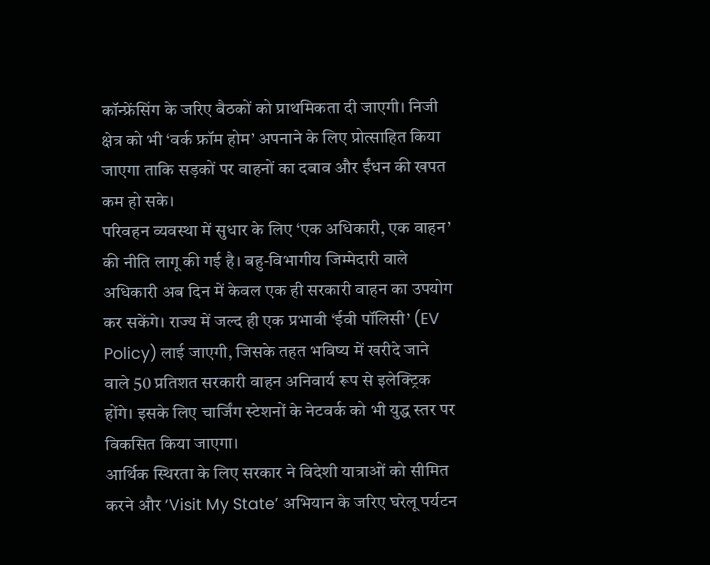कॉन्फ्रेंसिंग के जरिए बैठकों को प्राथमिकता दी जाएगी। निजी क्षेत्र को भी ‘वर्क फ्रॉम होम’ अपनाने के लिए प्रोत्साहित किया जाएगा ताकि सड़कों पर वाहनों का दबाव और ईंधन की खपत कम हो सके।
परिवहन व्यवस्था में सुधार के लिए ‘एक अधिकारी, एक वाहन’ की नीति लागू की गई है। बहु-विभागीय जिम्मेदारी वाले अधिकारी अब दिन में केवल एक ही सरकारी वाहन का उपयोग कर सकेंगे। राज्य में जल्द ही एक प्रभावी ‘ईवी पॉलिसी’ (EV Policy) लाई जाएगी, जिसके तहत भविष्य में खरीदे जाने वाले 50 प्रतिशत सरकारी वाहन अनिवार्य रूप से इलेक्ट्रिक होंगे। इसके लिए चार्जिंग स्टेशनों के नेटवर्क को भी युद्ध स्तर पर विकसित किया जाएगा।
आर्थिक स्थिरता के लिए सरकार ने विदेशी यात्राओं को सीमित करने और ‘Visit My State’ अभियान के जरिए घरेलू पर्यटन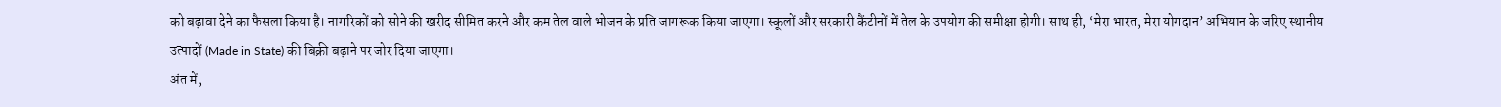को बढ़ावा देने का फैसला किया है। नागरिकों को सोने की खरीद सीमित करने और कम तेल वाले भोजन के प्रति जागरूक किया जाएगा। स्कूलों और सरकारी कैंटीनों में तेल के उपयोग की समीक्षा होगी। साथ ही, ‘मेरा भारत, मेरा योगदान’ अभियान के जरिए स्थानीय उत्पादों (Made in State) की बिक्री बढ़ाने पर जोर दिया जाएगा।
अंत में,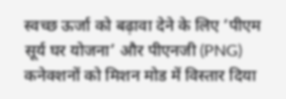स्वच्छ ऊर्जा को बढ़ावा देने के लिए ‘पीएम सूर्य घर योजना’ और पीएनजी (PNG) कनेक्शनों को मिशन मोड में विस्तार दिया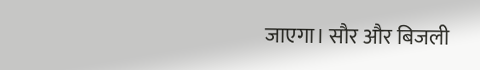जाएगा। सौर और बिजली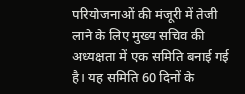परियोजनाओं की मंजूरी में तेजी लाने के लिए मुख्य सचिव की अध्यक्षता में एक समिति बनाई गई है। यह समिति 60 दिनों के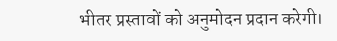भीतर प्रस्तावों को अनुमोदन प्रदान करेगी।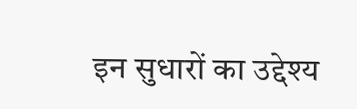इन सुधारों का उद्देश्य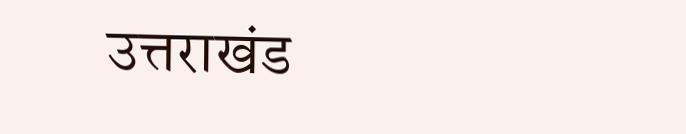उत्तराखंड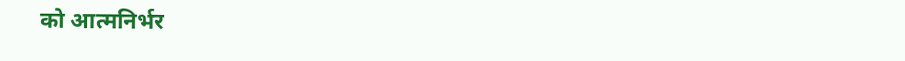को आत्मनिर्भर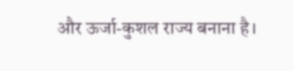और ऊर्जा-कुशल राज्य बनाना है।